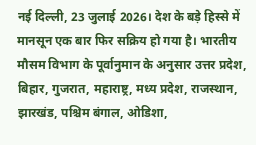नई दिल्ली, 23 जुलाई 2026। देश के बड़े हिस्से में मानसून एक बार फिर सक्रिय हो गया है। भारतीय मौसम विभाग के पूर्वानुमान के अनुसार उत्तर प्रदेश, बिहार, गुजरात, महाराष्ट्र, मध्य प्रदेश, राजस्थान, झारखंड, पश्चिम बंगाल, ओडिशा,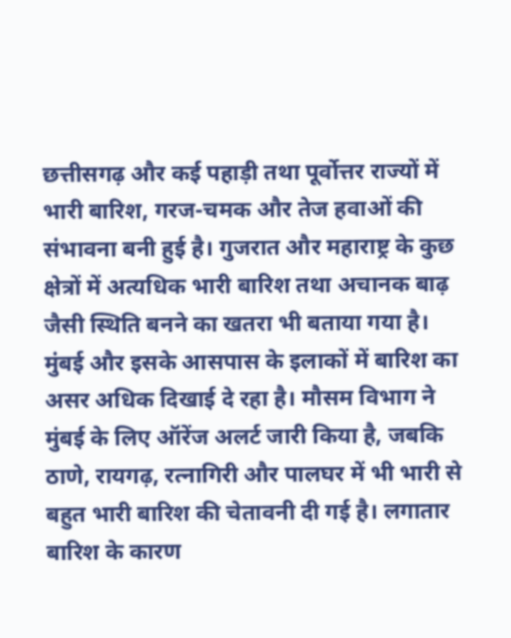छत्तीसगढ़ और कई पहाड़ी तथा पूर्वोत्तर राज्यों में भारी बारिश, गरज-चमक और तेज हवाओं की संभावना बनी हुई है। गुजरात और महाराष्ट्र के कुछ क्षेत्रों में अत्यधिक भारी बारिश तथा अचानक बाढ़ जैसी स्थिति बनने का खतरा भी बताया गया है।
मुंबई और इसके आसपास के इलाकों में बारिश का असर अधिक दिखाई दे रहा है। मौसम विभाग ने मुंबई के लिए ऑरेंज अलर्ट जारी किया है, जबकि ठाणे, रायगढ़, रत्नागिरी और पालघर में भी भारी से बहुत भारी बारिश की चेतावनी दी गई है। लगातार बारिश के कारण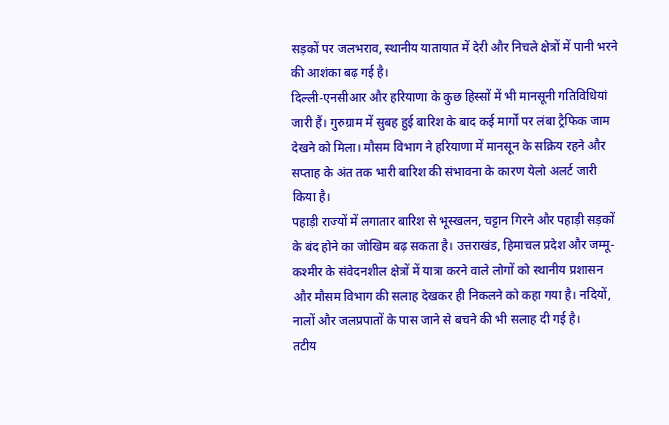सड़कों पर जलभराव, स्थानीय यातायात में देरी और निचले क्षेत्रों में पानी भरने की आशंका बढ़ गई है।
दिल्ली-एनसीआर और हरियाणा के कुछ हिस्सों में भी मानसूनी गतिविधियां जारी हैं। गुरुग्राम में सुबह हुई बारिश के बाद कई मार्गों पर लंबा ट्रैफिक जाम देखने को मिला। मौसम विभाग ने हरियाणा में मानसून के सक्रिय रहने और सप्ताह के अंत तक भारी बारिश की संभावना के कारण येलो अलर्ट जारी किया है।
पहाड़ी राज्यों में लगातार बारिश से भूस्खलन, चट्टान गिरने और पहाड़ी सड़कों के बंद होने का जोखिम बढ़ सकता है। उत्तराखंड, हिमाचल प्रदेश और जम्मू-कश्मीर के संवेदनशील क्षेत्रों में यात्रा करने वाले लोगों को स्थानीय प्रशासन और मौसम विभाग की सलाह देखकर ही निकलने को कहा गया है। नदियों, नालों और जलप्रपातों के पास जाने से बचने की भी सलाह दी गई है।
तटीय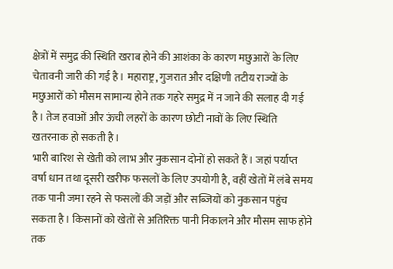क्षेत्रों में समुद्र की स्थिति खराब होने की आशंका के कारण मछुआरों के लिए चेतावनी जारी की गई है। महाराष्ट्र, गुजरात और दक्षिणी तटीय राज्यों के मछुआरों को मौसम सामान्य होने तक गहरे समुद्र में न जाने की सलाह दी गई है। तेज हवाओं और ऊंची लहरों के कारण छोटी नावों के लिए स्थिति खतरनाक हो सकती है।
भारी बारिश से खेती को लाभ और नुकसान दोनों हो सकते हैं। जहां पर्याप्त वर्षा धान तथा दूसरी खरीफ फसलों के लिए उपयोगी है, वहीं खेतों में लंबे समय तक पानी जमा रहने से फसलों की जड़ों और सब्जियों को नुकसान पहुंच सकता है। किसानों को खेतों से अतिरिक्त पानी निकालने और मौसम साफ होने तक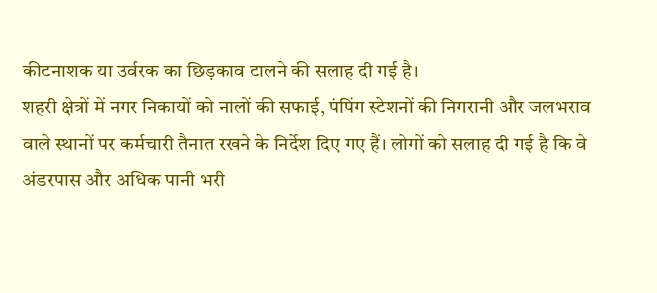कीटनाशक या उर्वरक का छिड़काव टालने की सलाह दी गई है।
शहरी क्षेत्रों में नगर निकायों को नालों की सफाई, पंपिंग स्टेशनों की निगरानी और जलभराव वाले स्थानों पर कर्मचारी तैनात रखने के निर्देश दिए गए हैं। लोगों को सलाह दी गई है कि वे अंडरपास और अधिक पानी भरी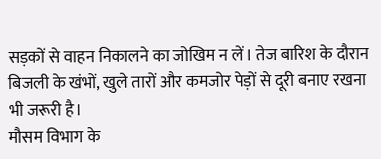सड़कों से वाहन निकालने का जोखिम न लें। तेज बारिश के दौरान बिजली के खंभों, खुले तारों और कमजोर पेड़ों से दूरी बनाए रखना भी जरूरी है।
मौसम विभाग के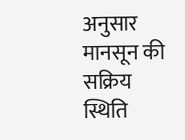अनुसार मानसून की सक्रिय स्थिति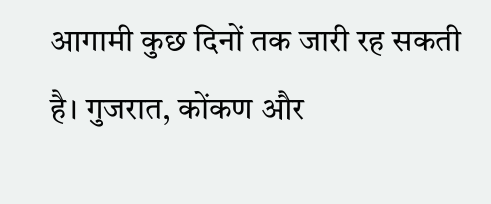आगामी कुछ दिनों तक जारी रह सकती है। गुजरात, कोंकण और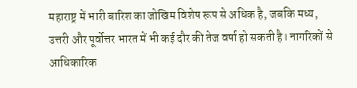महाराष्ट्र में भारी बारिश का जोखिम विशेष रूप से अधिक है, जबकि मध्य, उत्तरी और पूर्वोत्तर भारत में भी कई दौर की तेज वर्षा हो सकती है। नागरिकों से आधिकारिक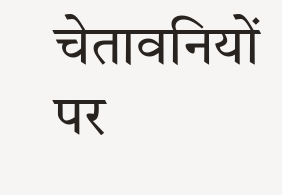चेतावनियों पर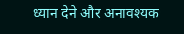ध्यान देने और अनावश्यक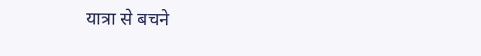यात्रा से बचने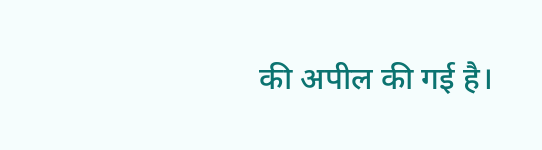की अपील की गई है।